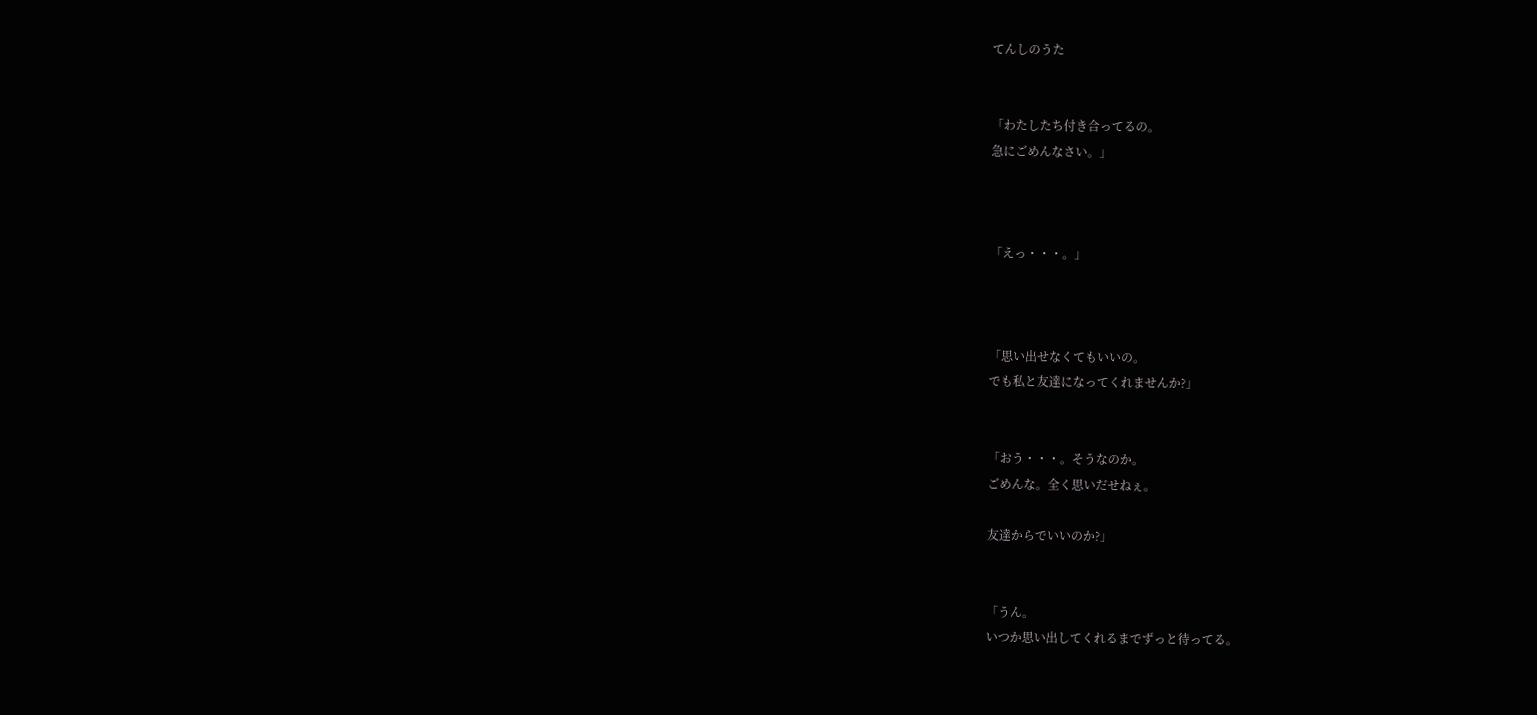てんしのうた


「わたしたち付き合ってるの。
急にごめんなさい。」



「えっ・・・。」



「思い出せなくてもいいの。
でも私と友達になってくれませんか?」


「おう・・・。そうなのか。
ごめんな。全く思いだせねぇ。

友達からでいいのか?」


「うん。
いつか思い出してくれるまでずっと待ってる。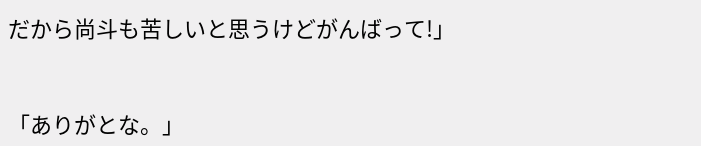だから尚斗も苦しいと思うけどがんばって!」



「ありがとな。」